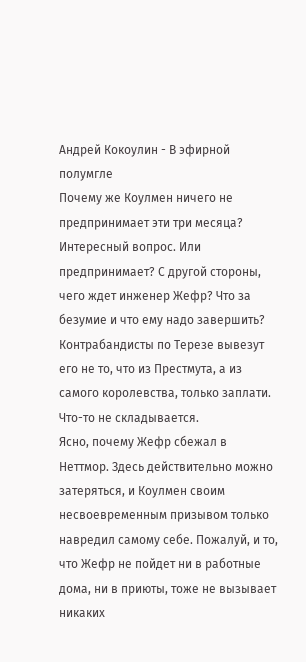Андрей Кокоулин - В эфирной полумгле
Почему же Коулмен ничего не предпринимает эти три месяца? Интересный вопрос. Или предпринимает? С другой стороны, чего ждет инженер Жефр? Что за безумие и что ему надо завершить? Контрабандисты по Терезе вывезут его не то, что из Престмута, а из самого королевства, только заплати.
Что-то не складывается.
Ясно, почему Жефр сбежал в Неттмор. Здесь действительно можно затеряться, и Коулмен своим несвоевременным призывом только навредил самому себе. Пожалуй, и то, что Жефр не пойдет ни в работные дома, ни в приюты, тоже не вызывает никаких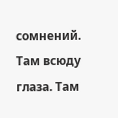сомнений. Там всюду глаза. Там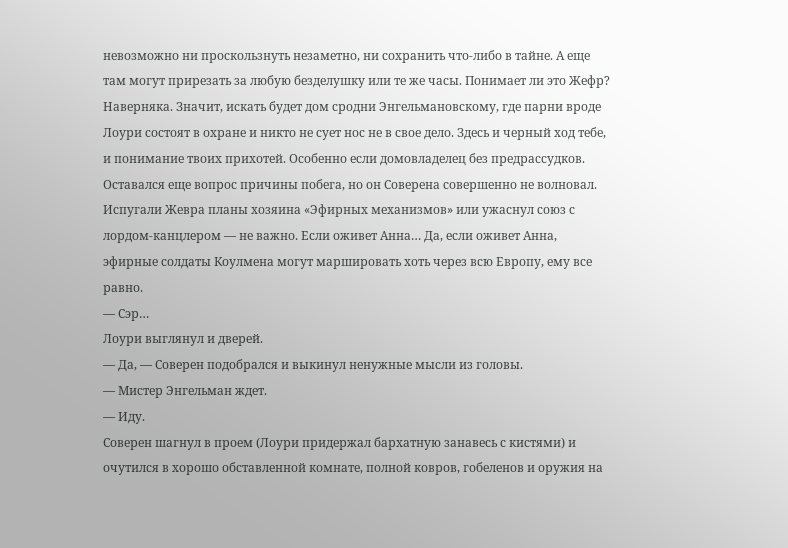невозможно ни проскользнуть незаметно, ни сохранить что-либо в тайне. А еще там могут прирезать за любую безделушку или те же часы. Понимает ли это Жефр? Наверняка. Значит, искать будет дом сродни Энгельмановскому, где парни вроде Лоури состоят в охране и никто не сует нос не в свое дело. Здесь и черный ход тебе, и понимание твоих прихотей. Особенно если домовладелец без предрассудков.
Оставался еще вопрос причины побега, но он Соверена совершенно не волновал. Испугали Жевра планы хозяина «Эфирных механизмов» или ужаснул союз с лордом-канцлером — не важно. Если оживет Анна… Да, если оживет Анна, эфирные солдаты Коулмена могут маршировать хоть через всю Европу, ему все равно.
— Сэр…
Лоури выглянул и дверей.
— Да, — Соверен подобрался и выкинул ненужные мысли из головы.
— Мистер Энгельман ждет.
— Иду.
Соверен шагнул в проем (Лоури придержал бархатную занавесь с кистями) и очутился в хорошо обставленной комнате, полной ковров, гобеленов и оружия на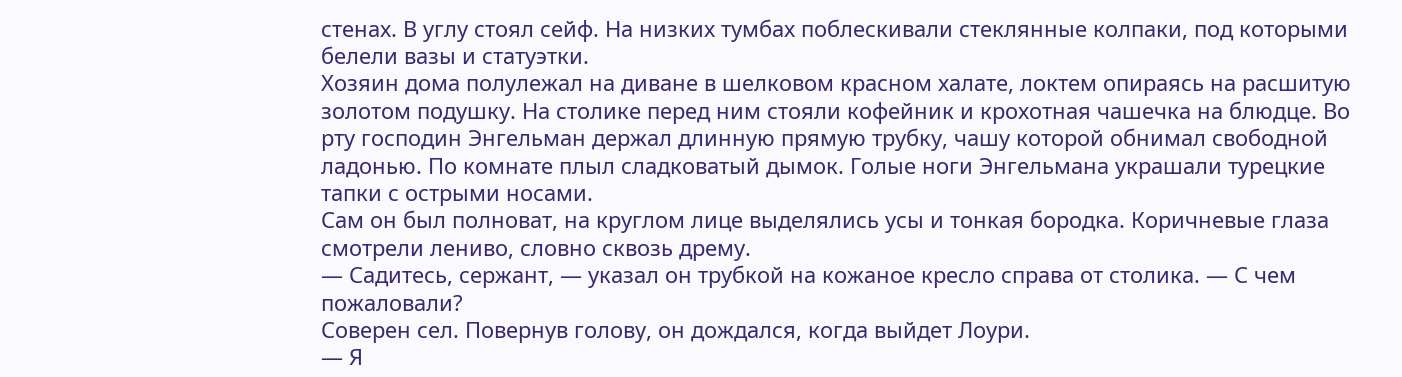стенах. В углу стоял сейф. На низких тумбах поблескивали стеклянные колпаки, под которыми белели вазы и статуэтки.
Хозяин дома полулежал на диване в шелковом красном халате, локтем опираясь на расшитую золотом подушку. На столике перед ним стояли кофейник и крохотная чашечка на блюдце. Во рту господин Энгельман держал длинную прямую трубку, чашу которой обнимал свободной ладонью. По комнате плыл сладковатый дымок. Голые ноги Энгельмана украшали турецкие тапки с острыми носами.
Сам он был полноват, на круглом лице выделялись усы и тонкая бородка. Коричневые глаза смотрели лениво, словно сквозь дрему.
— Садитесь, сержант, — указал он трубкой на кожаное кресло справа от столика. — С чем пожаловали?
Соверен сел. Повернув голову, он дождался, когда выйдет Лоури.
— Я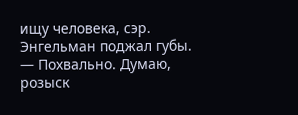ищу человека, сэр.
Энгельман поджал губы.
— Похвально. Думаю, розыск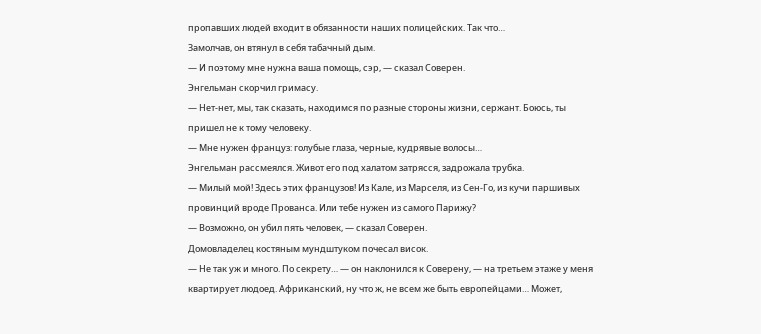пропавших людей входит в обязанности наших полицейских. Так что…
Замолчав, он втянул в себя табачный дым.
— И поэтому мне нужна ваша помощь, сэр, — сказал Соверен.
Энгельман скорчил гримасу.
— Нет-нет, мы, так сказать, находимся по разные стороны жизни, сержант. Боюсь, ты пришел не к тому человеку.
— Мне нужен француз: голубые глаза, черные, кудрявые волосы…
Энгельман рассмеялся. Живот его под халатом затрясся, задрожала трубка.
— Милый мой! Здесь этих французов! Из Кале, из Марселя, из Сен-Го, из кучи паршивых провинций вроде Прованса. Или тебе нужен из самого Парижу?
— Возможно, он убил пять человек, — сказал Соверен.
Домовладелец костяным мундштуком почесал висок.
— Не так уж и много. По секрету… — он наклонился к Соверену, — на третьем этаже у меня квартирует людоед. Африканский, ну что ж, не всем же быть европейцами… Может,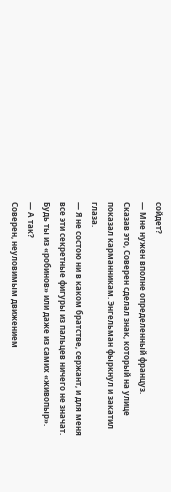сойдет?
— Мне нужен вполне определенный француз.
Сказав это, Соверен сделал знак, который на улице показал карманникам. Энгельман фыркнул и закатил глаза.
— Я не состою ни в каком братстве, сержант, и для меня все эти секретные фигуры из пальцев ничего не значат. Будь ты из «робинов» или даже из самих «живопыр».
— А так?
Соверен, неуловимым движением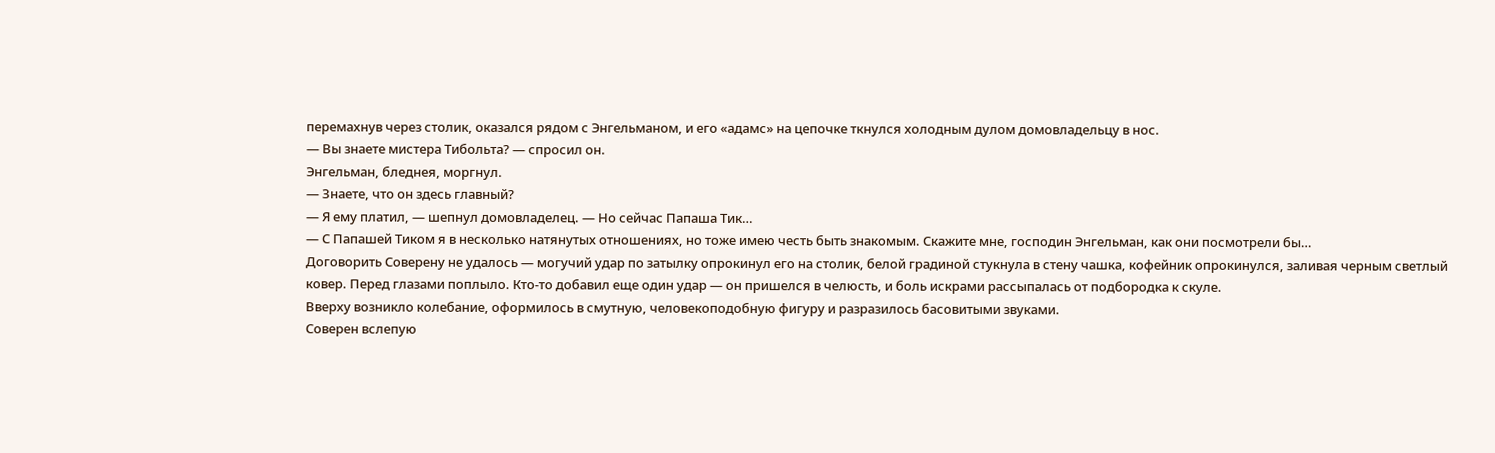перемахнув через столик, оказался рядом с Энгельманом, и его «адамс» на цепочке ткнулся холодным дулом домовладельцу в нос.
— Вы знаете мистера Тибольта? — спросил он.
Энгельман, бледнея, моргнул.
— Знаете, что он здесь главный?
— Я ему платил, — шепнул домовладелец. — Но сейчас Папаша Тик…
— С Папашей Тиком я в несколько натянутых отношениях, но тоже имею честь быть знакомым. Скажите мне, господин Энгельман, как они посмотрели бы…
Договорить Соверену не удалось — могучий удар по затылку опрокинул его на столик, белой градиной стукнула в стену чашка, кофейник опрокинулся, заливая черным светлый ковер. Перед глазами поплыло. Кто-то добавил еще один удар — он пришелся в челюсть, и боль искрами рассыпалась от подбородка к скуле.
Вверху возникло колебание, оформилось в смутную, человекоподобную фигуру и разразилось басовитыми звуками.
Соверен вслепую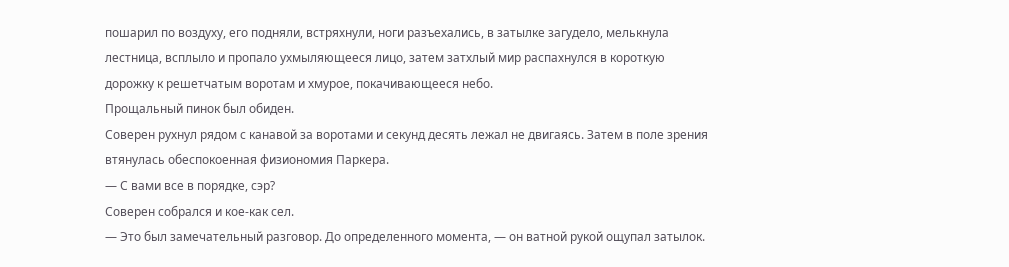пошарил по воздуху, его подняли, встряхнули, ноги разъехались, в затылке загудело, мелькнула лестница, всплыло и пропало ухмыляющееся лицо, затем затхлый мир распахнулся в короткую дорожку к решетчатым воротам и хмурое, покачивающееся небо.
Прощальный пинок был обиден.
Соверен рухнул рядом с канавой за воротами и секунд десять лежал не двигаясь. Затем в поле зрения втянулась обеспокоенная физиономия Паркера.
— С вами все в порядке, сэр?
Соверен собрался и кое-как сел.
— Это был замечательный разговор. До определенного момента, — он ватной рукой ощупал затылок.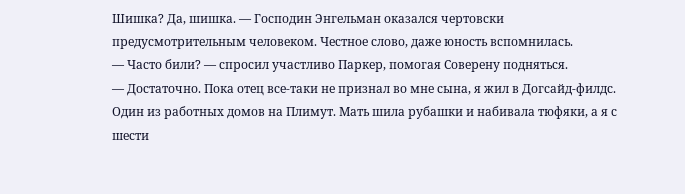Шишка? Да, шишка. — Господин Энгельман оказался чертовски предусмотрительным человеком. Честное слово, даже юность вспомнилась.
— Часто били? — спросил участливо Паркер, помогая Соверену подняться.
— Достаточно. Пока отец все-таки не признал во мне сына, я жил в Догсайд-филдс. Один из работных домов на Плимут. Мать шила рубашки и набивала тюфяки, а я с шести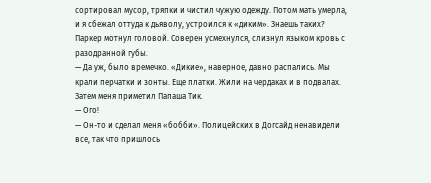сортировал мусор, тряпки и чистил чужую одежду. Потом мать умерла, и я сбежал оттуда к дьяволу, устроился к «диким». Знаешь таких?
Паркер мотнул головой. Соверен усмехнулся, слизнул языком кровь с разодранной губы.
— Да уж, было времечко. «Дикие», наверное, давно распались. Мы крали перчатки и зонты. Еще платки. Жили на чердаках и в подвалах. Затем меня приметил Папаша Тик.
— Ого!
— Он-то и сделал меня «бобби». Полицейских в Догсайд ненавидели все, так что пришлось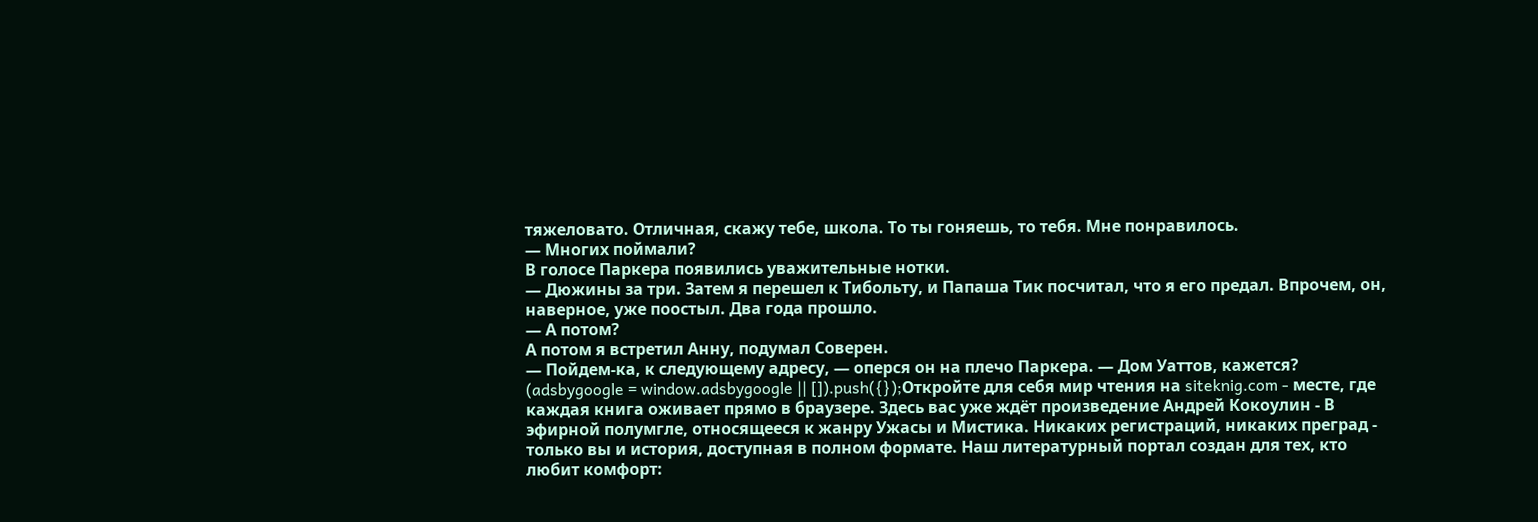тяжеловато. Отличная, скажу тебе, школа. То ты гоняешь, то тебя. Мне понравилось.
— Многих поймали?
В голосе Паркера появились уважительные нотки.
— Дюжины за три. Затем я перешел к Тибольту, и Папаша Тик посчитал, что я его предал. Впрочем, он, наверное, уже поостыл. Два года прошло.
— А потом?
А потом я встретил Анну, подумал Соверен.
— Пойдем-ка, к следующему адресу, — оперся он на плечо Паркера. — Дом Уаттов, кажется?
(adsbygoogle = window.adsbygoogle || []).push({});Откройте для себя мир чтения на siteknig.com - месте, где каждая книга оживает прямо в браузере. Здесь вас уже ждёт произведение Андрей Кокоулин - В эфирной полумгле, относящееся к жанру Ужасы и Мистика. Никаких регистраций, никаких преград - только вы и история, доступная в полном формате. Наш литературный портал создан для тех, кто любит комфорт: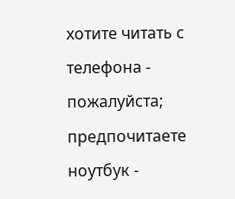хотите читать с телефона - пожалуйста; предпочитаете ноутбук -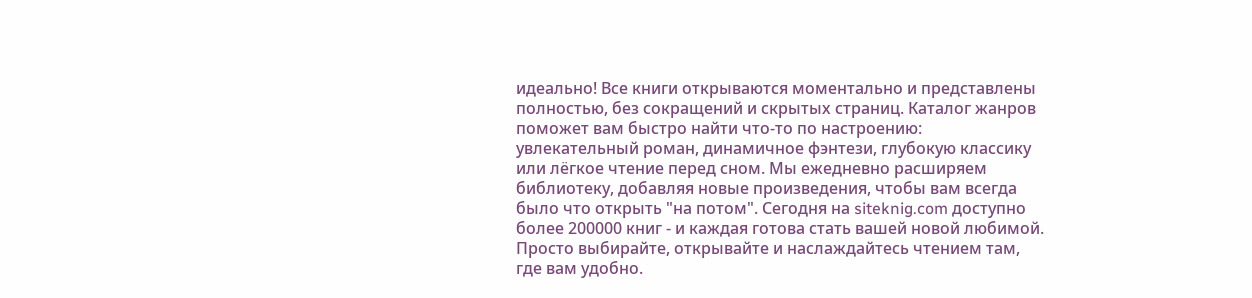идеально! Все книги открываются моментально и представлены полностью, без сокращений и скрытых страниц. Каталог жанров поможет вам быстро найти что-то по настроению: увлекательный роман, динамичное фэнтези, глубокую классику или лёгкое чтение перед сном. Мы ежедневно расширяем библиотеку, добавляя новые произведения, чтобы вам всегда было что открыть "на потом". Сегодня на siteknig.com доступно более 200000 книг - и каждая готова стать вашей новой любимой. Просто выбирайте, открывайте и наслаждайтесь чтением там, где вам удобно.